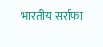भारतीय सर्राफा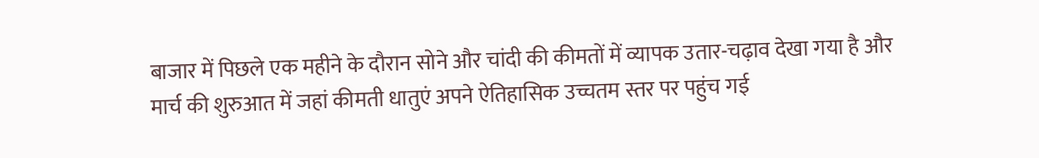बाजार में पिछले एक महीने के दौरान सोने और चांदी की कीमतों में व्यापक उतार-चढ़ाव देखा गया है और मार्च की शुरुआत में जहां कीमती धातुएं अपने ऐतिहासिक उच्चतम स्तर पर पहुंच गई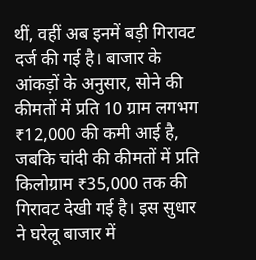थीं, वहीं अब इनमें बड़ी गिरावट दर्ज की गई है। बाजार के आंकड़ों के अनुसार, सोने की कीमतों में प्रति 10 ग्राम लगभग ₹12,000 की कमी आई है, जबकि चांदी की कीमतों में प्रति किलोग्राम ₹35,000 तक की गिरावट देखी गई है। इस सुधार ने घरेलू बाजार में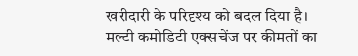खरीदारी के परिदृश्य को बदल दिया है।
मल्टी कमोडिटी एक्सचेंज पर कीमतों का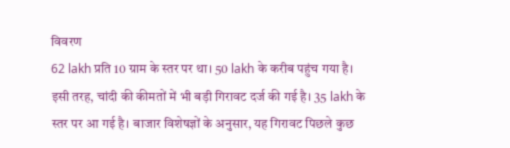विवरण
62 lakh प्रति 10 ग्राम के स्तर पर था। 50 lakh के करीब पहुंच गया है। इसी तरह, चांदी की कीमतों में भी बड़ी गिरावट दर्ज की गई है। 35 lakh के स्तर पर आ गई है। बाजार विशेषज्ञों के अनुसार, यह गिरावट पिछले कुछ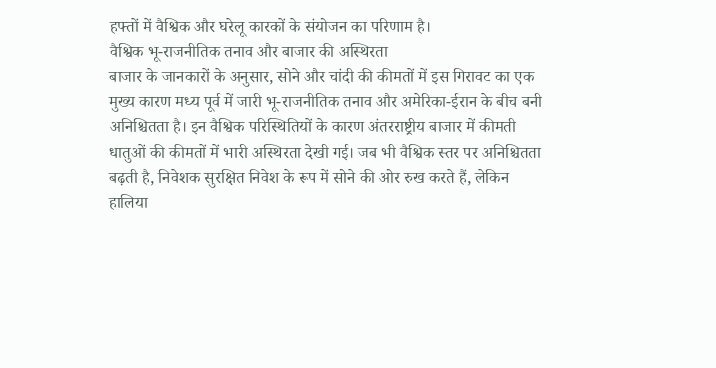हफ्तों में वैश्विक और घरेलू कारकों के संयोजन का परिणाम है।
वैश्विक भू-राजनीतिक तनाव और बाजार की अस्थिरता
बाजार के जानकारों के अनुसार, सोने और चांदी की कीमतों में इस गिरावट का एक मुख्य कारण मध्य पूर्व में जारी भू-राजनीतिक तनाव और अमेरिका-ईरान के बीच बनी अनिश्चितता है। इन वैश्विक परिस्थितियों के कारण अंतरराष्ट्रीय बाजार में कीमती धातुओं की कीमतों में भारी अस्थिरता देखी गई। जब भी वैश्विक स्तर पर अनिश्चितता बढ़ती है, निवेशक सुरक्षित निवेश के रूप में सोने की ओर रुख करते हैं, लेकिन हालिया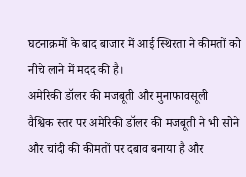घटनाक्रमों के बाद बाजार में आई स्थिरता ने कीमतों को नीचे लाने में मदद की है।
अमेरिकी डॉलर की मजबूती और मुनाफावसूली
वैश्विक स्तर पर अमेरिकी डॉलर की मजबूती ने भी सोने और चांदी की कीमतों पर दबाव बनाया है और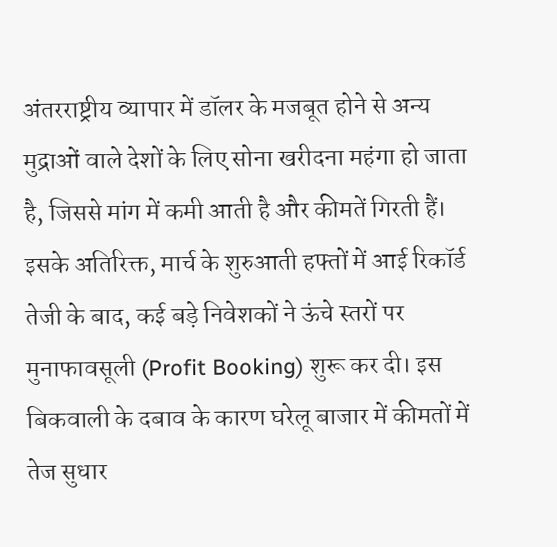अंतरराष्ट्रीय व्यापार में डॉलर के मजबूत होने से अन्य मुद्राओं वाले देशों के लिए सोना खरीदना महंगा हो जाता है, जिससे मांग में कमी आती है और कीमतें गिरती हैं। इसके अतिरिक्त, मार्च के शुरुआती हफ्तों में आई रिकॉर्ड तेजी के बाद, कई बड़े निवेशकों ने ऊंचे स्तरों पर मुनाफावसूली (Profit Booking) शुरू कर दी। इस बिकवाली के दबाव के कारण घरेलू बाजार में कीमतों में तेज सुधार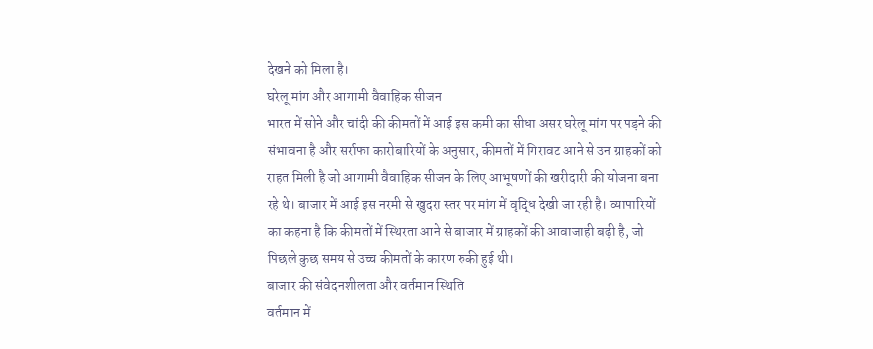देखने को मिला है।
घरेलू मांग और आगामी वैवाहिक सीजन
भारत में सोने और चांदी की कीमतों में आई इस कमी का सीधा असर घरेलू मांग पर पड़ने की संभावना है और सर्राफा कारोबारियों के अनुसार, कीमतों में गिरावट आने से उन ग्राहकों को राहत मिली है जो आगामी वैवाहिक सीजन के लिए आभूषणों की खरीदारी की योजना बना रहे थे। बाजार में आई इस नरमी से खुदरा स्तर पर मांग में वृद्धि देखी जा रही है। व्यापारियों का कहना है कि कीमतों में स्थिरता आने से बाजार में ग्राहकों की आवाजाही बढ़ी है, जो पिछले कुछ समय से उच्च कीमतों के कारण रुकी हुई थी।
बाजार की संवेदनशीलता और वर्तमान स्थिति
वर्तमान में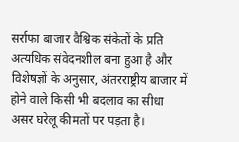सर्राफा बाजार वैश्विक संकेतों के प्रति अत्यधिक संवेदनशील बना हुआ है और विशेषज्ञों के अनुसार, अंतरराष्ट्रीय बाजार में होने वाले किसी भी बदलाव का सीधा असर घरेलू कीमतों पर पड़ता है।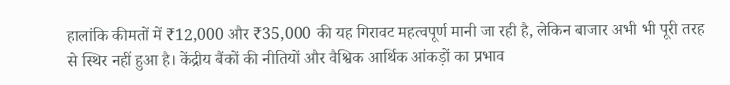हालांकि कीमतों में ₹12,000 और ₹35,000 की यह गिरावट महत्वपूर्ण मानी जा रही है, लेकिन बाजार अभी भी पूरी तरह से स्थिर नहीं हुआ है। केंद्रीय बैंकों की नीतियों और वैश्विक आर्थिक आंकड़ों का प्रभाव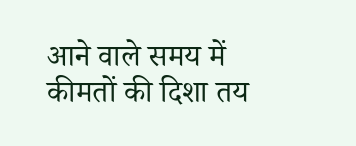आने वाले समय में कीमतों की दिशा तय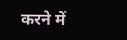करने में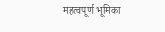महत्वपूर्ण भूमिका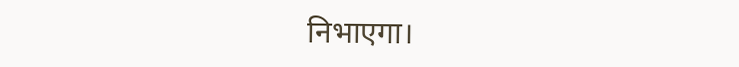निभाएगा।